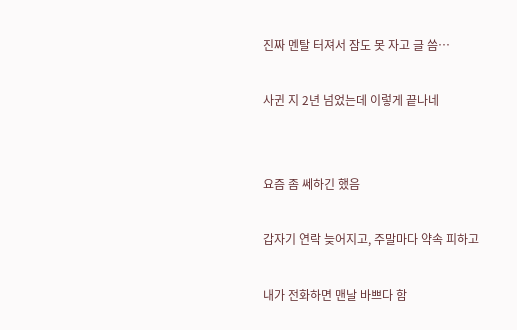진짜 멘탈 터져서 잠도 못 자고 글 씀…

사귄 지 2년 넘었는데 이렇게 끝나네


요즘 좀 쎄하긴 했음

갑자기 연락 늦어지고, 주말마다 약속 피하고

내가 전화하면 맨날 바쁘다 함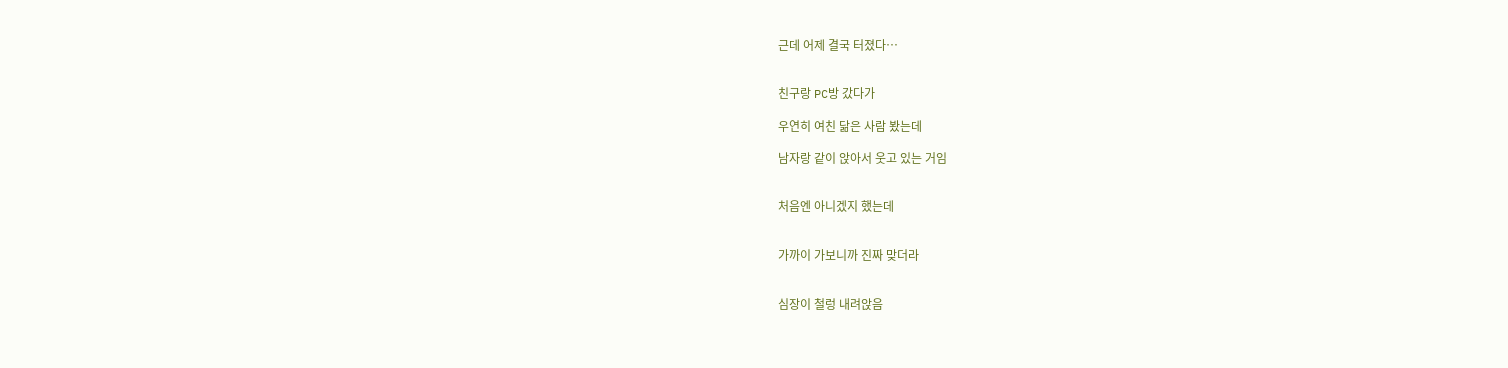근데 어제 결국 터졌다…


친구랑 PC방 갔다가

우연히 여친 닮은 사람 봤는데

남자랑 같이 앉아서 웃고 있는 거임


처음엔 아니겠지 했는데


가까이 가보니까 진짜 맞더라


심장이 철렁 내려앉음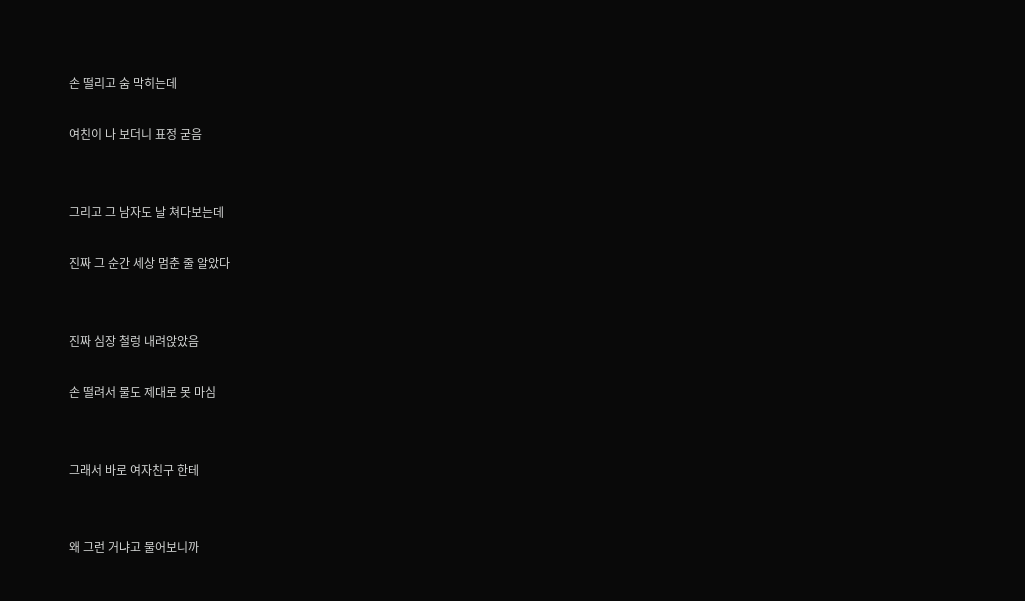손 떨리고 숨 막히는데

여친이 나 보더니 표정 굳음


그리고 그 남자도 날 쳐다보는데

진짜 그 순간 세상 멈춘 줄 알았다


진짜 심장 철렁 내려앉았음

손 떨려서 물도 제대로 못 마심


그래서 바로 여자친구 한테


왜 그런 거냐고 물어보니까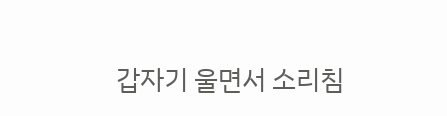갑자기 울면서 소리침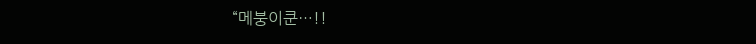“메붕이쿤…!!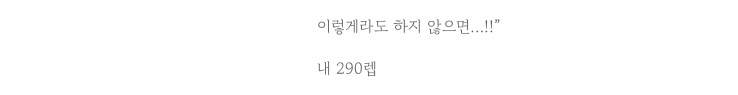이렇게라도 하지 않으면…!!”

내 290렙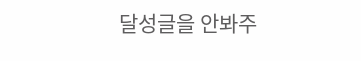달성글을 안봐주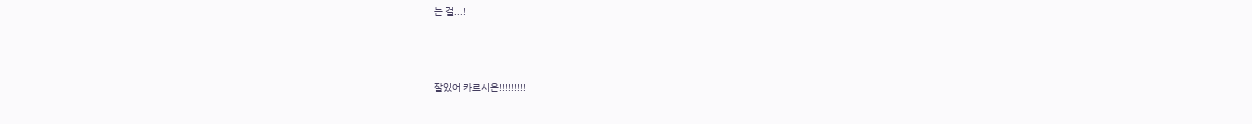는 걸...!



잘있어 카르시온!!!!!!!!!